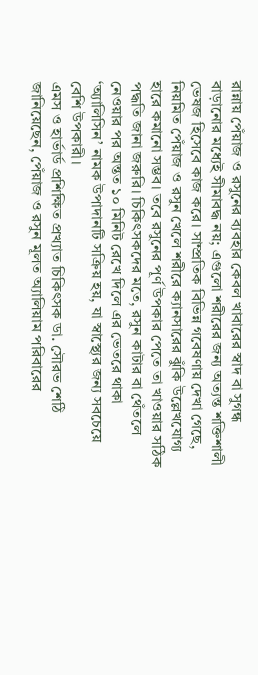রান্নায় পেঁয়াজ ও রসুনের ব্যবহার কেবল খাবারের স্বাদ বা সুগন্ধ বাড়ানোর মধ্যেই সীমাবদ্ধ নয়; এগুলো শরীরের জন্য অত্যন্ত শক্তিশালী ভেষজ হিসেবে কাজ করে। সাম্প্রতিক বিভিন্ন গবেষণায় দেখা গেছে, নিয়মিত পেঁয়াজ ও রসুন খেলে শরীরে ক্যানসারের ঝুঁকি উল্লেখযোগ্য হারে কমানো সম্ভব। তবে রসুনের পূর্ণ উপকার পেতে তা খাওয়ার সঠিক পদ্ধতি জানা জরুরি। চিকিৎসকদের মতে, রসুন কাটার বা থেঁতলে নেওয়ার পর অন্তত ১০ মিনিট রেখে দিলে এর ভেতরে থাকা ‘অ্যালিসিন’ নামক উপাদানটি সক্রিয় হয়, যা স্বাস্থ্যের জন্য সবচেয়ে বেশি উপকারী।
এমস ও হার্ভার্ড প্রশিক্ষিত প্রখ্যাত চিকিৎসক ডা. সৌরভ শেঠি জানিয়েছেন, পেঁয়াজ ও রসুন মূলত অ্যালিয়াম পরিবারের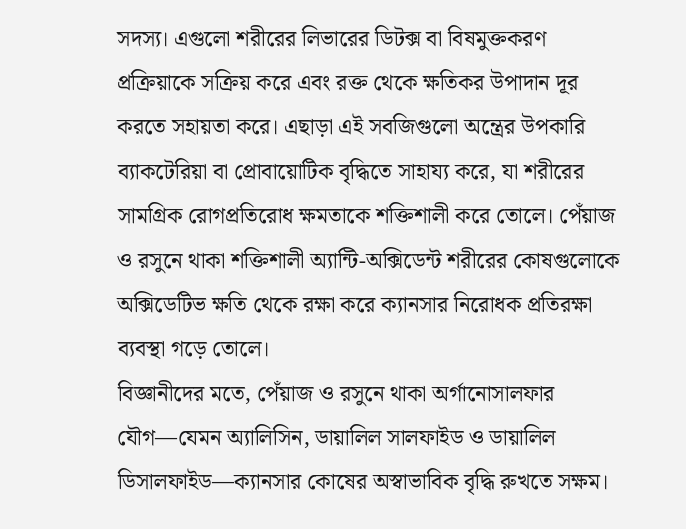সদস্য। এগুলো শরীরের লিভারের ডিটক্স বা বিষমুক্তকরণ প্রক্রিয়াকে সক্রিয় করে এবং রক্ত থেকে ক্ষতিকর উপাদান দূর করতে সহায়তা করে। এছাড়া এই সবজিগুলো অন্ত্রের উপকারি ব্যাকটেরিয়া বা প্রোবায়োটিক বৃদ্ধিতে সাহায্য করে, যা শরীরের সামগ্রিক রোগপ্রতিরোধ ক্ষমতাকে শক্তিশালী করে তোলে। পেঁয়াজ ও রসুনে থাকা শক্তিশালী অ্যান্টি-অক্সিডেন্ট শরীরের কোষগুলোকে অক্সিডেটিভ ক্ষতি থেকে রক্ষা করে ক্যানসার নিরোধক প্রতিরক্ষা ব্যবস্থা গড়ে তোলে।
বিজ্ঞানীদের মতে, পেঁয়াজ ও রসুনে থাকা অর্গানোসালফার যৌগ—যেমন অ্যালিসিন, ডায়ালিল সালফাইড ও ডায়ালিল ডিসালফাইড—ক্যানসার কোষের অস্বাভাবিক বৃদ্ধি রুখতে সক্ষম।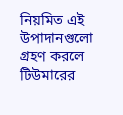নিয়মিত এই উপাদানগুলো গ্রহণ করলে টিউমারের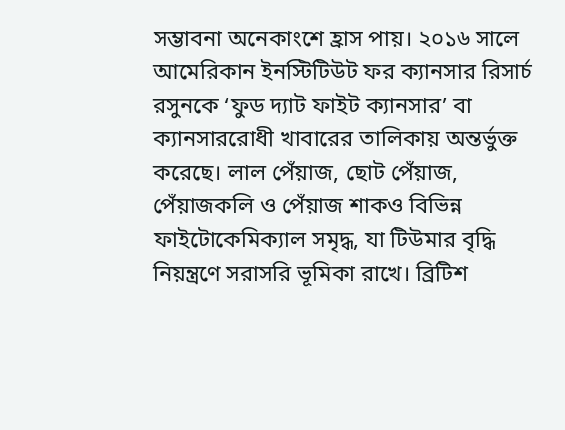সম্ভাবনা অনেকাংশে হ্রাস পায়। ২০১৬ সালে আমেরিকান ইনস্টিটিউট ফর ক্যানসার রিসার্চ রসুনকে ‘ফুড দ্যাট ফাইট ক্যানসার’ বা ক্যানসাররোধী খাবারের তালিকায় অন্তর্ভুক্ত করেছে। লাল পেঁয়াজ, ছোট পেঁয়াজ, পেঁয়াজকলি ও পেঁয়াজ শাকও বিভিন্ন ফাইটোকেমিক্যাল সমৃদ্ধ, যা টিউমার বৃদ্ধি নিয়ন্ত্রণে সরাসরি ভূমিকা রাখে। ব্রিটিশ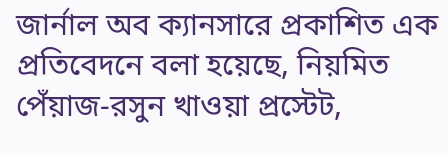জার্নাল অব ক্যানসারে প্রকাশিত এক প্রতিবেদনে বলা হয়েছে, নিয়মিত পেঁয়াজ-রসুন খাওয়া প্রস্টেট,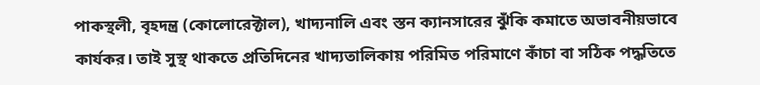পাকস্থলী, বৃহদন্ত্র (কোলোরেক্টাল), খাদ্যনালি এবং স্তন ক্যানসারের ঝুঁকি কমাতে অভাবনীয়ভাবে কার্যকর। তাই সুস্থ থাকতে প্রতিদিনের খাদ্যতালিকায় পরিমিত পরিমাণে কাঁচা বা সঠিক পদ্ধতিতে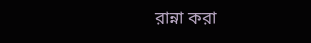রান্না করা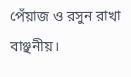পেঁয়াজ ও রসুন রাখা বাঞ্ছনীয়।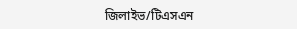জিলাইভ/টিএসএন